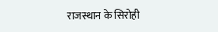राजस्थान के सिरोही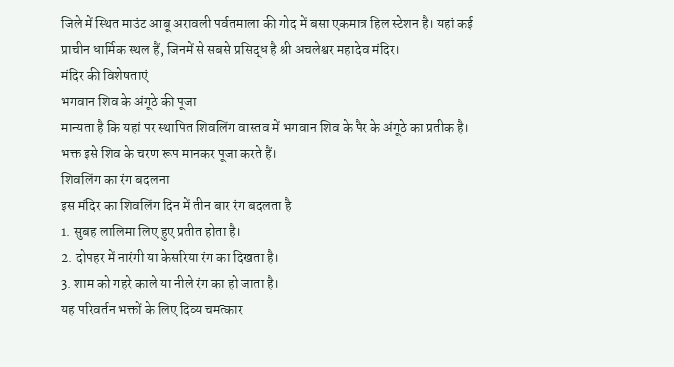जिले में स्थित माउंट आबू अरावली पर्वतमाला की गोद में बसा एकमात्र हिल स्टेशन है। यहां कई प्राचीन धार्मिक स्थल हैं, जिनमें से सबसे प्रसिद्ध है श्री अचलेश्वर महादेव मंदिर।
मंदिर की विशेषताएं
भगवान शिव के अंगूठे की पूजा
मान्यता है कि यहां पर स्थापित शिवलिंग वास्तव में भगवान शिव के पैर के अंगूठे का प्रतीक है। भक्त इसे शिव के चरण रूप मानकर पूजा करते हैं।
शिवलिंग का रंग बदलना
इस मंदिर का शिवलिंग दिन में तीन बार रंग बदलता है
1. सुबह लालिमा लिए हुए प्रतीत होता है।
2. दोपहर में नारंगी या केसरिया रंग का दिखता है।
3. शाम को गहरे काले या नीले रंग का हो जाता है।
यह परिवर्तन भक्तों के लिए दिव्य चमत्कार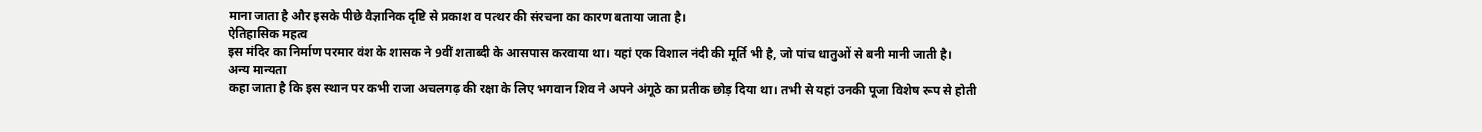माना जाता है और इसके पीछे वैज्ञानिक दृष्टि से प्रकाश व पत्थर की संरचना का कारण बताया जाता है।
ऐतिहासिक महत्व
इस मंदिर का निर्माण परमार वंश के शासक ने 9वीं शताब्दी के आसपास करवाया था। यहां एक विशाल नंदी की मूर्ति भी है, जो पांच धातुओं से बनी मानी जाती है।
अन्य मान्यता
कहा जाता है कि इस स्थान पर कभी राजा अचलगढ़ की रक्षा के लिए भगवान शिव ने अपने अंगूठे का प्रतीक छोड़ दिया था। तभी से यहां उनकी पूजा विशेष रूप से होती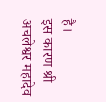है।
इस कारण श्री अचलेश्वर महादेव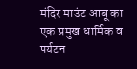मंदिर माउंट आबू का एक प्रमुख धार्मिक व पर्यटन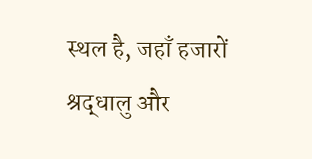स्थल है, जहाँ हजारों श्रद्धालु और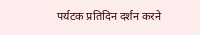पर्यटक प्रतिदिन दर्शन करने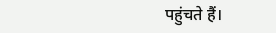पहुंचते हैं।